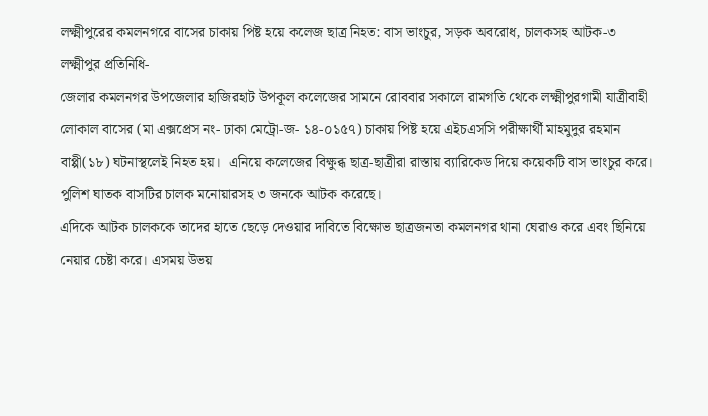লক্ষ্মীপুরের কমলনগরে বাসের চাকায় পিষ্ট হয়ে কলেজ ছাত্র নিহত: বাস ভাংচুর, সড়ক অবরোধ, চালকসহ আটক-৩
লক্ষ্মীপুর প্রতিনিধি-
জেলার কমলনগর উপজেলার হাজিরহাট উপকূল কলেজের সামনে রোববার সকালে রামগতি থেকে লক্ষ্মীপুরগামী যাত্রীবাহী লোকাল বাসের (মা এক্সপ্রেস নং- ঢাকা মেট্রো-জ- ১৪-০১৫৭) চাকায় পিষ্ট হয়ে এইচএসসি পরীক্ষার্থী মাহমুদুর রহমান বাপ্পী(১৮) ঘটনাস্থলেই নিহত হয়।  এনিয়ে কলেজের বিক্ষুব্ধ ছাত্র-ছাত্রীরা রাস্তায় ব্যারিকেড দিয়ে কয়েকটি বাস ভাংচুর করে। পুলিশ ঘাতক বাসটির চালক মনোয়ারসহ ৩ জনকে আটক করেছে।
এদিকে আটক চালককে তাদের হাতে ছেড়ে দেওয়ার দাবিতে বিক্ষোভ ছাত্রজনতা কমলনগর থানা ঘেরাও করে এবং ছিনিয়ে নেয়ার চেষ্টা করে। এসময় উভয়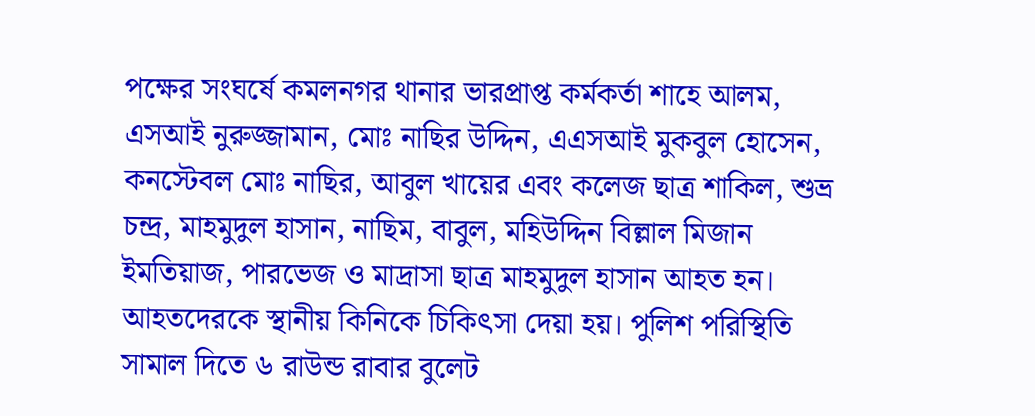পক্ষের সংঘর্ষে কমলনগর থানার ভারপ্রাপ্ত কর্মকর্তা শাহে আলম, এসআই নুরুজ্জামান, মোঃ নাছির উদ্দিন, এএসআই মুকবুল হোসেন, কনস্টেবল মোঃ নাছির, আবুল খায়ের এবং কলেজ ছাত্র শাকিল, শুভ্র চন্দ্র, মাহমুদুল হাসান, নাছিম, বাবুল, মহিউদ্দিন বিল্লাল মিজান ইমতিয়াজ, পারভেজ ও মাদ্রাসা ছাত্র মাহমুদুল হাসান আহত হন। আহতদেরকে স্থানীয় কিনিকে চিকিৎসা দেয়া হয়। পুলিশ পরিস্থিতি সামাল দিতে ৬ রাউন্ড রাবার বুলেট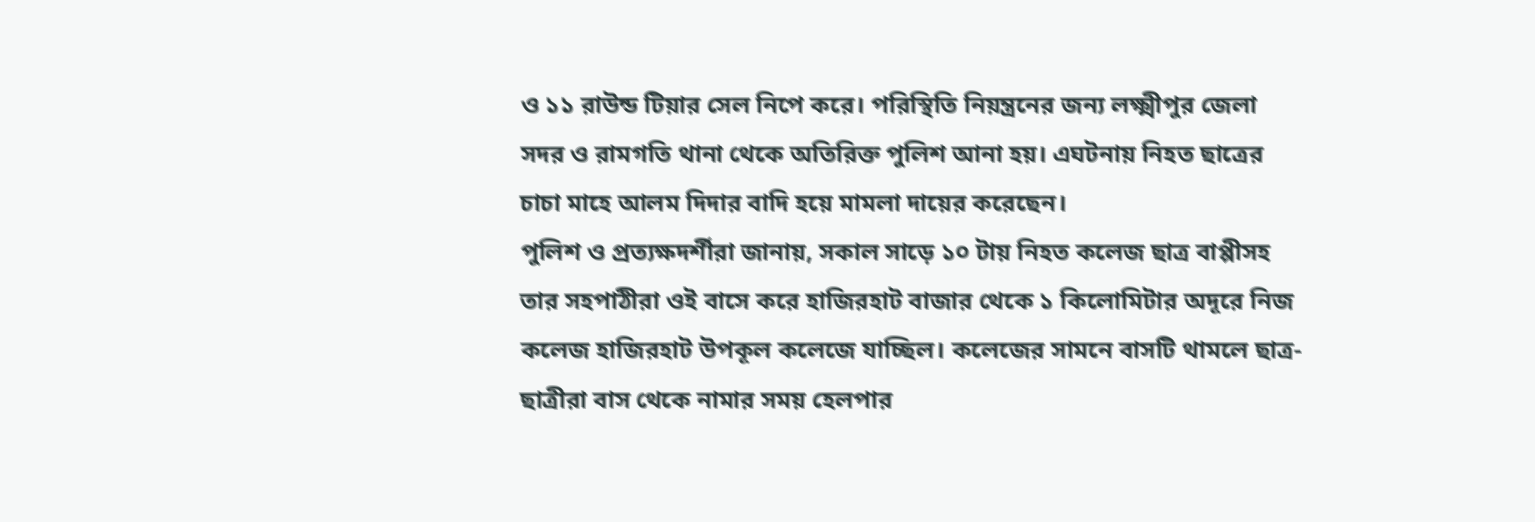ও ১১ রাউন্ড টিয়ার সেল নিপে করে। পরিস্থিতি নিয়ন্ত্রনের জন্য লক্ষ্মীপুর জেলা সদর ও রামগতি থানা থেকে অতিরিক্ত পুলিশ আনা হয়। এঘটনায় নিহত ছাত্রের চাচা মাহে আলম দিদার বাদি হয়ে মামলা দায়ের করেছেন।
পুলিশ ও প্রত্যক্ষদর্শীরা জানায়, সকাল সাড়ে ১০ টায় নিহত কলেজ ছাত্র বাপ্পীসহ তার সহপাঠীরা ওই বাসে করে হাজিরহাট বাজার থেকে ১ কিলোমিটার অদূরে নিজ কলেজ হাজিরহাট উপকূল কলেজে যাচ্ছিল। কলেজের সামনে বাসটি থামলে ছাত্র-ছাত্রীরা বাস থেকে নামার সময় হেলপার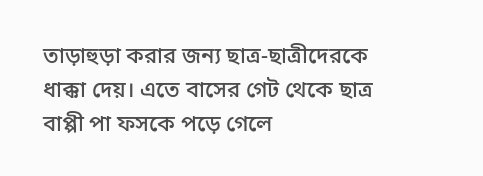তাড়াহুড়া করার জন্য ছাত্র-ছাত্রীদেরকে ধাক্কা দেয়। এতে বাসের গেট থেকে ছাত্র বাপ্পী পা ফসকে পড়ে গেলে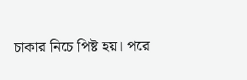চাকার নিচে পিষ্ট হয়। পরে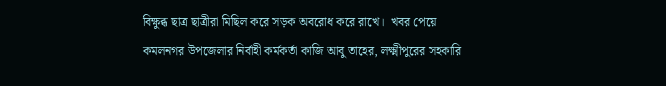বিক্ষুব্ধ ছাত্র ছাত্রীরা মিছিল করে সড়ক অবরোধ করে রাখে।  খবর পেয়ে কমলনগর উপজেলার নির্বাহী কর্মকর্তা কাজি আবু তাহের, লক্ষ্মীপুরের সহকারি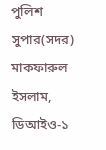পুলিশ সুপার(সদর) মাকফারুল ইসলাম, ডিআইও-১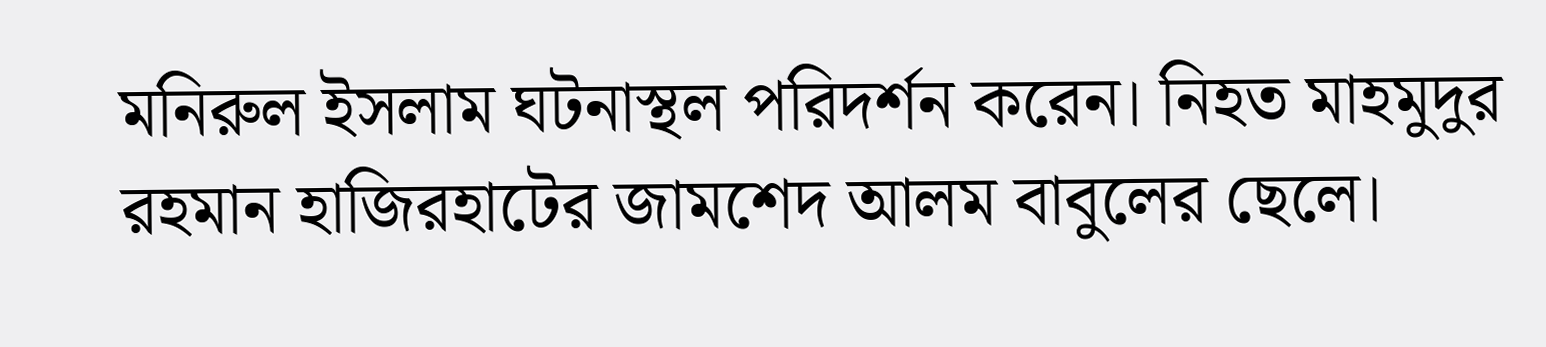মনিরুল ইসলাম ঘটনাস্থল পরিদর্শন করেন। নিহত মাহমুদুর রহমান হাজিরহাটের জামশেদ আলম বাবুলের ছেলে।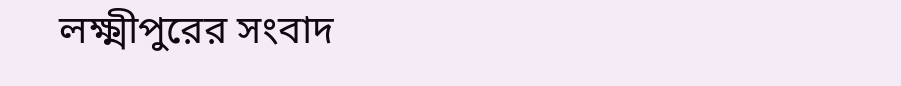লক্ষ্মীপুরের সংবাদ